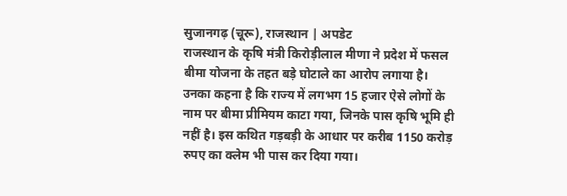सुजानगढ़ (चूरू), राजस्थान | अपडेट
राजस्थान के कृषि मंत्री किरोड़ीलाल मीणा ने प्रदेश में फसल बीमा योजना के तहत बड़े घोटाले का आरोप लगाया है। उनका कहना है कि राज्य में लगभग 15 हजार ऐसे लोगों के नाम पर बीमा प्रीमियम काटा गया, जिनके पास कृषि भूमि ही नहीं है। इस कथित गड़बड़ी के आधार पर करीब 1150 करोड़ रुपए का क्लेम भी पास कर दिया गया।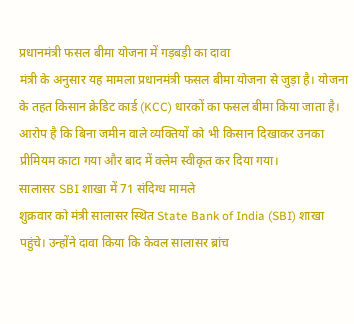प्रधानमंत्री फसल बीमा योजना में गड़बड़ी का दावा
मंत्री के अनुसार यह मामला प्रधानमंत्री फसल बीमा योजना से जुड़ा है। योजना के तहत किसान क्रेडिट कार्ड (KCC) धारकों का फसल बीमा किया जाता है। आरोप है कि बिना जमीन वाले व्यक्तियों को भी किसान दिखाकर उनका प्रीमियम काटा गया और बाद में क्लेम स्वीकृत कर दिया गया।
सालासर SBI शाखा में 71 संदिग्ध मामले
शुक्रवार को मंत्री सालासर स्थित State Bank of India (SBI) शाखा पहुंचे। उन्होंने दावा किया कि केवल सालासर ब्रांच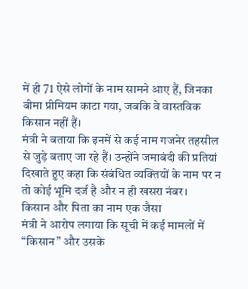में ही 71 ऐसे लोगों के नाम सामने आए हैं, जिनका बीमा प्रीमियम काटा गया, जबकि वे वास्तविक किसान नहीं हैं।
मंत्री ने बताया कि इनमें से कई नाम गजनेर तहसील से जुड़े बताए जा रहे हैं। उन्होंने जमाबंदी की प्रतियां दिखाते हुए कहा कि संबंधित व्यक्तियों के नाम पर न तो कोई भूमि दर्ज है और न ही खसरा नंबर।
किसान और पिता का नाम एक जैसा
मंत्री ने आरोप लगाया कि सूची में कई मामलों में “किसान” और उसके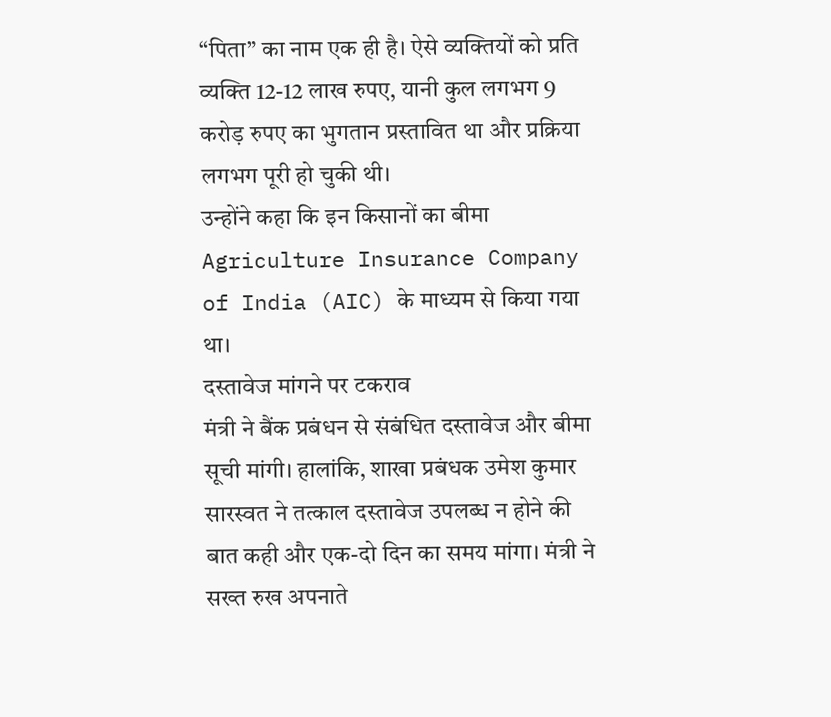“पिता” का नाम एक ही है। ऐसे व्यक्तियों को प्रति व्यक्ति 12-12 लाख रुपए, यानी कुल लगभग 9 करोड़ रुपए का भुगतान प्रस्तावित था और प्रक्रिया लगभग पूरी हो चुकी थी।
उन्होंने कहा कि इन किसानों का बीमा Agriculture Insurance Company of India (AIC) के माध्यम से किया गया था।
दस्तावेज मांगने पर टकराव
मंत्री ने बैंक प्रबंधन से संबंधित दस्तावेज और बीमा सूची मांगी। हालांकि, शाखा प्रबंधक उमेश कुमार सारस्वत ने तत्काल दस्तावेज उपलब्ध न होने की बात कही और एक-दो दिन का समय मांगा। मंत्री ने सख्त रुख अपनाते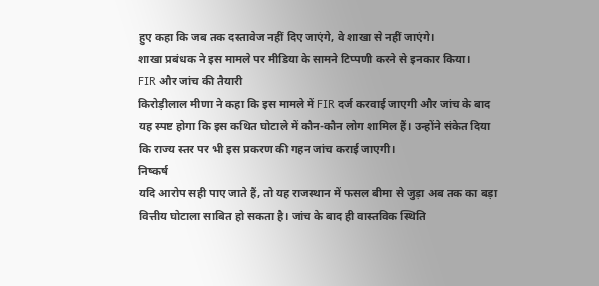हुए कहा कि जब तक दस्तावेज नहीं दिए जाएंगे, वे शाखा से नहीं जाएंगे।
शाखा प्रबंधक ने इस मामले पर मीडिया के सामने टिप्पणी करने से इनकार किया।
FIR और जांच की तैयारी
किरोड़ीलाल मीणा ने कहा कि इस मामले में FIR दर्ज करवाई जाएगी और जांच के बाद यह स्पष्ट होगा कि इस कथित घोटाले में कौन-कौन लोग शामिल हैं। उन्होंने संकेत दिया कि राज्य स्तर पर भी इस प्रकरण की गहन जांच कराई जाएगी।
निष्कर्ष
यदि आरोप सही पाए जाते हैं, तो यह राजस्थान में फसल बीमा से जुड़ा अब तक का बड़ा वित्तीय घोटाला साबित हो सकता है। जांच के बाद ही वास्तविक स्थिति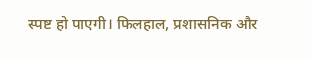स्पष्ट हो पाएगी। फिलहाल, प्रशासनिक और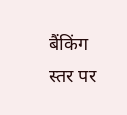बैंकिंग स्तर पर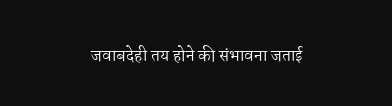जवाबदेही तय होने की संभावना जताई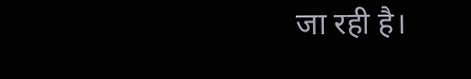जा रही है।